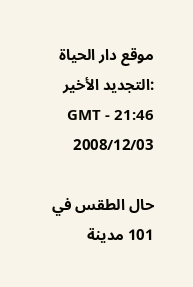موقع دار الحياة
:التجديد الأخير 21:46 GMT - 2008/12/03

حال الطقس في 101 مدينة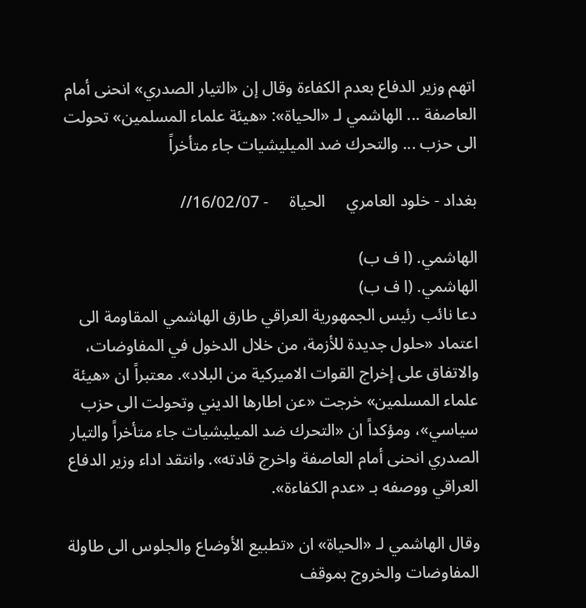اتهم وزير الدفاع بعدم الكفاءة وقال إن «التيار الصدري» انحنى أمام العاصفة ... الهاشمي لـ «الحياة»: «هيئة علماء المسلمين» تحولت الى حزب ... والتحرك ضد الميليشيات جاء متأخراً

بغداد - خلود العامري     الحياة     - 16/02/07//

الهاشمي. (ا ف ب)
الهاشمي. (ا ف ب)
دعا نائب رئيس الجمهورية العراقي طارق الهاشمي المقاومة الى اعتماد «حلول جديدة للأزمة، من خلال الدخول في المفاوضات، والاتفاق على إخراج القوات الاميركية من البلاد». معتبراً ان «هيئة علماء المسلمين» خرجت «عن اطارها الديني وتحولت الى حزب سياسي»، ومؤكداً ان «التحرك ضد الميليشيات جاء متأخراً والتيار الصدري انحنى أمام العاصفة واخرج قادته». وانتقد اداء وزير الدفاع العراقي ووصفه بـ «عدم الكفاءة».

وقال الهاشمي لـ «الحياة» ان «تطبيع الأوضاع والجلوس الى طاولة المفاوضات والخروج بموقف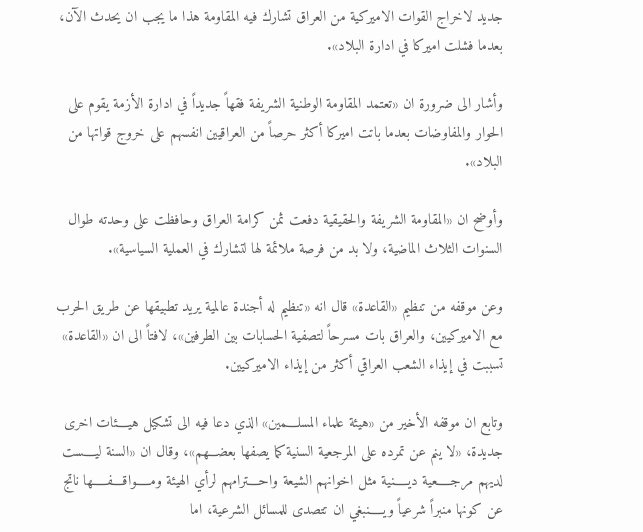جديد لاخراج القوات الاميركية من العراق تشارك فيه المقاومة هذا ما يجب ان يحدث الآن، بعدما فشلت اميركا في ادارة البلاد».

وأشار الى ضرورة ان «تعتمد المقاومة الوطنية الشريفة فقهاً جديداً في ادارة الأزمة يقوم على الحوار والمفاوضات بعدما باتت اميركا أكثر حرصاً من العراقيين انفسهم على خروج قواتها من البلاد».

وأوضح ان «المقاومة الشريفة والحقيقية دفعت ثمن كرامة العراق وحافظت على وحدته طوال السنوات الثلاث الماضية، ولا بد من فرصة ملائمة لها لتشارك في العملية السياسية».

وعن موقفه من تنظيم «القاعدة» قال انه «تنظيم له أجندة عالمية يريد تطبيقها عن طريق الحرب مع الاميركيين، والعراق بات مسرحاً لتصفية الحسابات بين الطرفين»، لافتاً الى ان «القاعدة» تسببت في إيذاء الشعب العراقي أكثر من إيذاء الاميركيين.

وتابع ان موقفه الأخير من «هيئة علماء المسلــــمين» الذي دعا فيه الى تشكيل هيــــئات اخرى جديدة، «لا ينم عن تمرده على المرجعية السنية كما يصفها بعضـــهم»، وقال ان «السنة ليــــست لديهم مرجـــــعية ديـــــنية مثل اخوانهم الشيعة واحــــترامهم لرأي الهيئة ومـــــواقــــفـــــها ناتج عن كونها منبراً شرعياً ويـــــنبغي ان تتصدى للمسائل الشرعية، اما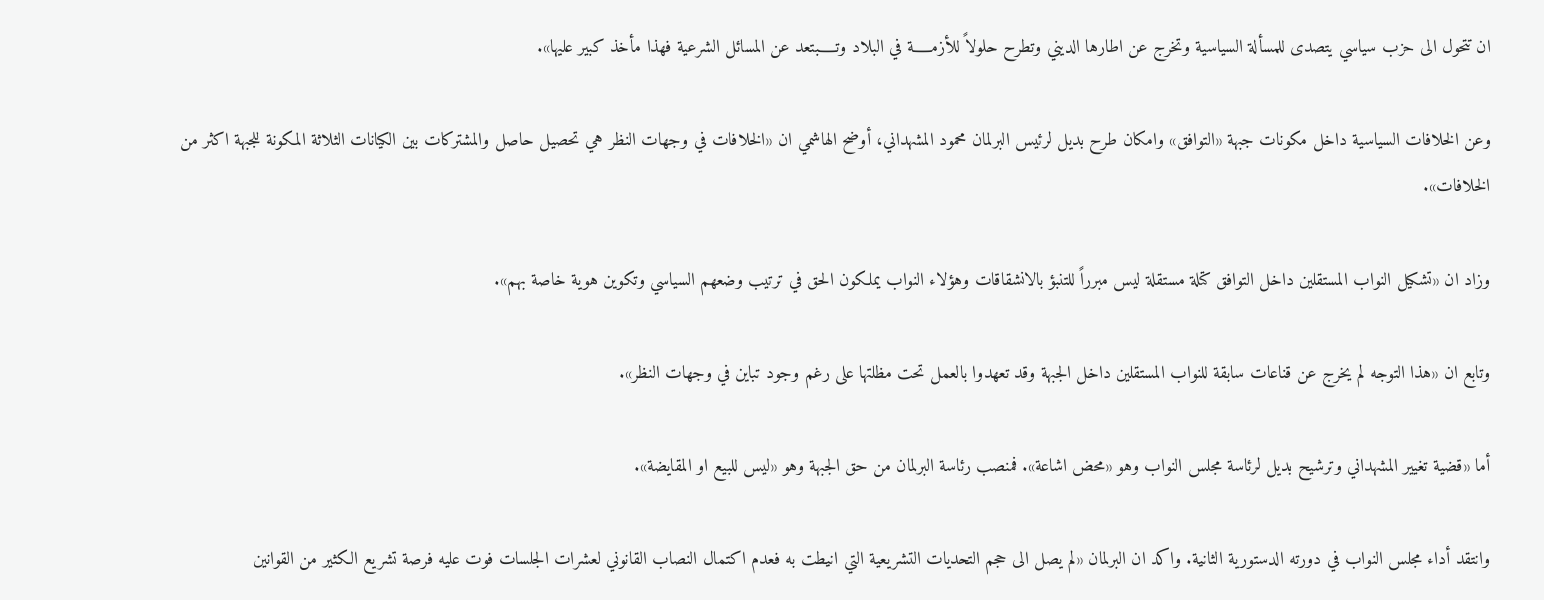ان تتحول الى حزب سياسي يتصدى للمسألة السياسية وتخرج عن اطارها الديني وتطرح حلولاً للأزمـــــة في البلاد وتـــــبتعد عن المسائل الشرعية فهذا مأخذ كبير عليها».

وعن الخلافات السياسية داخل مكونات جبهة «التوافق» وامكان طرح بديل لرئيس البرلمان محمود المشهداني، أوضح الهاشمي ان «الخلافات في وجهات النظر هي تحصيل حاصل والمشتركات بين الكيانات الثلاثة المكونة للجبهة اكثر من الخلافات».

وزاد ان «تشكيل النواب المستقلين داخل التوافق كتلة مستقلة ليس مبرراً للتنبؤ بالانشقاقات وهؤلاء النواب يملكون الحق في ترتيب وضعهم السياسي وتكوين هوية خاصة بهم».

وتابع ان «هذا التوجه لم يخرج عن قناعات سابقة للنواب المستقلين داخل الجبهة وقد تعهدوا بالعمل تحت مظلتها على رغم وجود تباين في وجهات النظر».

أما «قضية تغيير المشهداني وترشيح بديل لرئاسة مجلس النواب وهو «محض اشاعة». فمنصب رئاسة البرلمان من حق الجبهة وهو «ليس للبيع او المقايضة».

وانتقد أداء مجلس النواب في دورته الدستورية الثانية. واكد ان البرلمان «لم يصل الى حجم التحديات التشريعية التي انيطت به فعدم اكتمال النصاب القانوني لعشرات الجلسات فوت عليه فرصة تشريع الكثير من القوانين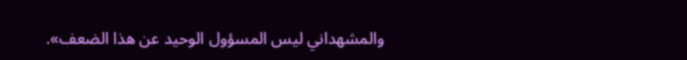والمشهداني ليس المسؤول الوحيد عن هذا الضعف».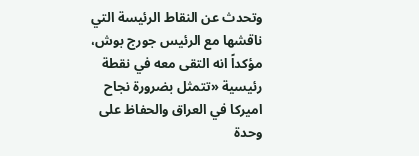وتحدث عن النقاط الرئيسة التي ناقشها مع الرئيس جورج بوش، مؤكداً انه التقى معه في نقطة رئيسية «تتمثل بضرورة نجاح اميركا في العراق والحفاظ على وحدة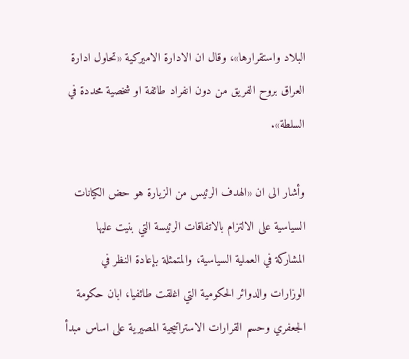البلاد واستقرارها»، وقال ان الادارة الاميركية «تحاول ادارة العراق بروح الفريق من دون انفراد طائفة او شخصية محددة في السلطة».

وأشار الى ان «الهدف الرئيس من الزيارة هو حض الكيانات السياسية على الالتزام بالاتفاقات الرئيسة التي بنيت عليها المشاركة في العملية السياسية، والمتمثلة بإعادة النظر في الوزارات والدوائر الحكومية التي اغلقت طائفيا، ابان حكومة الجعفري وحسم القرارات الاستراتيجية المصيرية على اساس مبدأ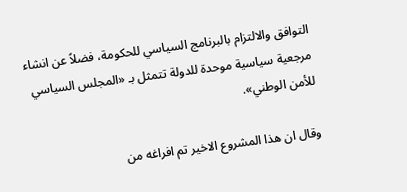التوافق والالتزام بالبرنامج السياسي للحكومة، فضلاً عن انشاء مرجعية سياسية موحدة للدولة تتمثل بـ «المجلس السياسي للأمن الوطني».

وقال ان هذا المشروع الاخير تم افراغه من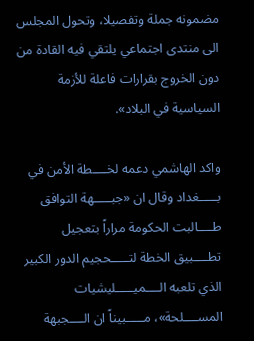مضمونه جملة وتفصيلا، وتحول المجلس الى منتدى اجتماعي يلتقي فيه القادة من دون الخروج بقرارات فاعلة للأزمة السياسية في البلاد».

واكد الهاشمي دعمه لخــــطة الأمن في بـــــغداد وقال ان «جبـــــهة التوافق طــــالبت الحكومة مراراً بتعجيل تطــــبيق الخطة لتـــــحجيم الدور الكبير الذي تلعبه الــــميـــــليشيات المســــلحة»، مـــــبيناً ان الــــجبهة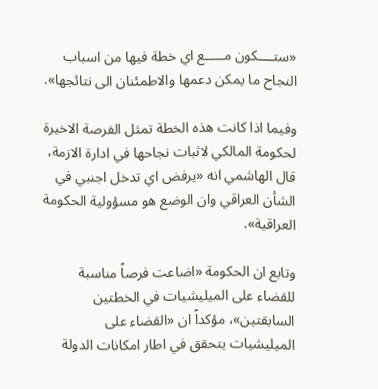«ستــــكون مـــــع اي خطة فيها من اسباب النجاح ما يمكن دعمها والاطمئنان الى نتائجها».

وفيما اذا كانت هذه الخطة تمثل الفرصة الاخيرة لحكومة المالكي لاثبات نجاحها في ادارة الازمة، قال الهاشمي انه «يرفض اي تدخل اجنبي في الشأن العراقي وان الوضع هو مسؤولية الحكومة العراقية».

وتابع ان الحكومة «اضاعت فرصاً مناسبة للقضاء على الميليشيات في الخطتين السابقتين»، مؤكداً ان «القضاء على الميليشيات يتحقق في اطار امكانات الدولة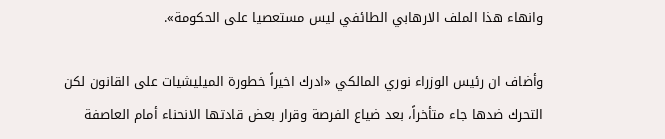وانهاء هذا الملف الارهابي الطائفي ليس مستعصيا على الحكومة».

وأضاف ان رئيس الوزراء نوري المالكي «ادرك اخيراً خطورة الميليشيات على القانون لكن التحرك ضدها جاء متأخراً، بعد ضياع الفرصة وقرار بعض قادتها الانحناء أمام العاصفة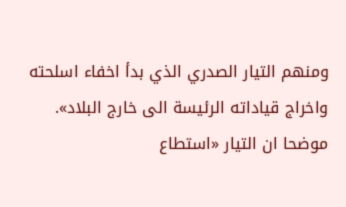ومنهم التيار الصدري الذي بدأ اخفاء اسلحته واخراج قياداته الرئيسة الى خارج البلاد». موضحا ان التيار «استطاع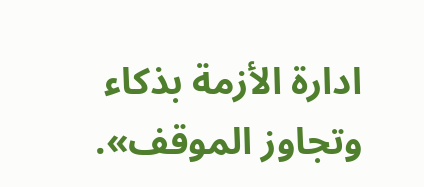ادارة الأزمة بذكاء وتجاوز الموقف».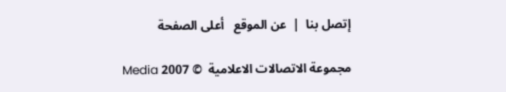إتصل بنا  |  عن الموقع   أعلى الصفحة

مجموعة الاتصالات الاعلامية  © 2007 Media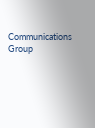Communications Group